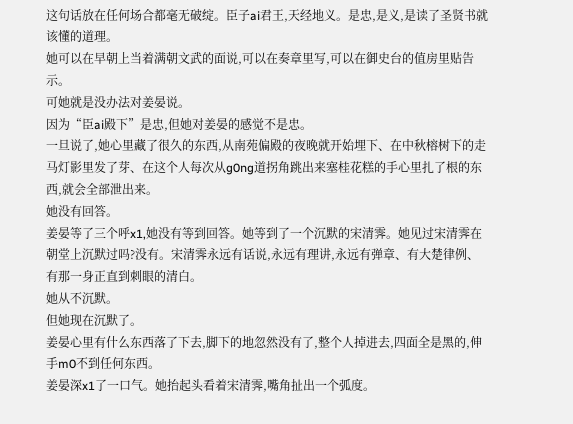这句话放在任何场合都毫无破绽。臣子ai君王,天经地义。是忠,是义,是读了圣贤书就该懂的道理。
她可以在早朝上当着满朝文武的面说,可以在奏章里写,可以在御史台的值房里贴告示。
可她就是没办法对姜晏说。
因为“臣ai殿下”是忠,但她对姜晏的感觉不是忠。
一旦说了,她心里藏了很久的东西,从南苑偏殿的夜晚就开始埋下、在中秋榕树下的走马灯影里发了芽、在这个人每次从g0ng道拐角跳出来塞桂花糕的手心里扎了根的东西,就会全部泄出来。
她没有回答。
姜晏等了三个呼x1,她没有等到回答。她等到了一个沉默的宋清霁。她见过宋清霁在朝堂上沉默过吗?没有。宋清霁永远有话说,永远有理讲,永远有弹章、有大楚律例、有那一身正直到刺眼的清白。
她从不沉默。
但她现在沉默了。
姜晏心里有什么东西落了下去,脚下的地忽然没有了,整个人掉进去,四面全是黑的,伸手m0不到任何东西。
姜晏深x1了一口气。她抬起头看着宋清霁,嘴角扯出一个弧度。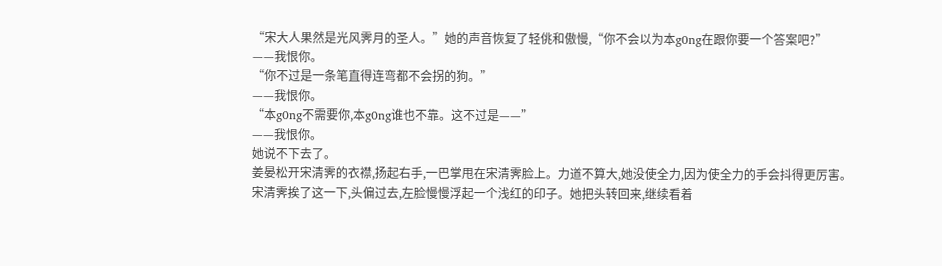“宋大人果然是光风霁月的圣人。”她的声音恢复了轻佻和傲慢,“你不会以为本g0ng在跟你要一个答案吧?”
——我恨你。
“你不过是一条笔直得连弯都不会拐的狗。”
——我恨你。
“本g0ng不需要你,本g0ng谁也不靠。这不过是——”
——我恨你。
她说不下去了。
姜晏松开宋清霁的衣襟,扬起右手,一巴掌甩在宋清霁脸上。力道不算大,她没使全力,因为使全力的手会抖得更厉害。
宋清霁挨了这一下,头偏过去,左脸慢慢浮起一个浅红的印子。她把头转回来,继续看着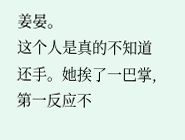姜晏。
这个人是真的不知道还手。她挨了一巴掌,第一反应不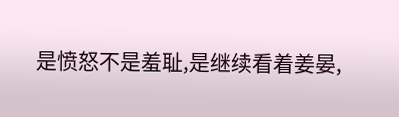是愤怒不是羞耻,是继续看着姜晏,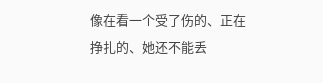像在看一个受了伤的、正在挣扎的、她还不能丢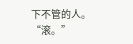下不管的人。
“滚。”